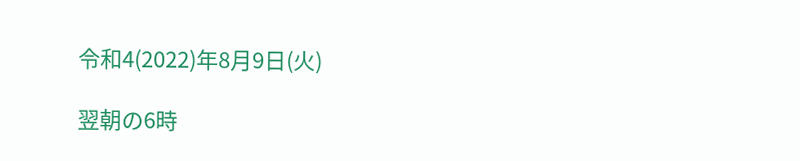令和4(2022)年8月9日(火)

翌朝の6時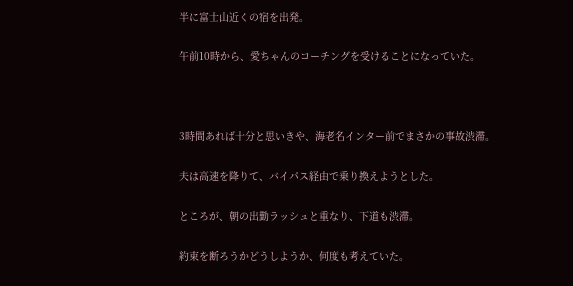半に富士山近くの宿を出発。

午前10時から、愛ちゃんのコーチングを受けることになっていた。



3時間あれば十分と思いきや、海老名インター前でまさかの事故渋滞。

夫は高速を降りて、バイパス経由で乗り換えようとした。

ところが、朝の出勤ラッシュと重なり、下道も渋滞。

約束を断ろうかどうしようか、何度も考えていた。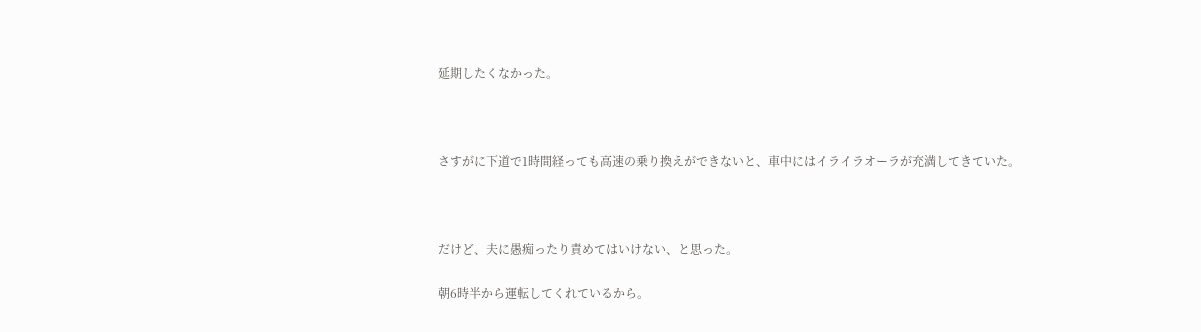延期したくなかった。



さすがに下道で1時間経っても高速の乗り換えができないと、車中にはイライラオーラが充満してきていた。



だけど、夫に愚痴ったり責めてはいけない、と思った。

朝6時半から運転してくれているから。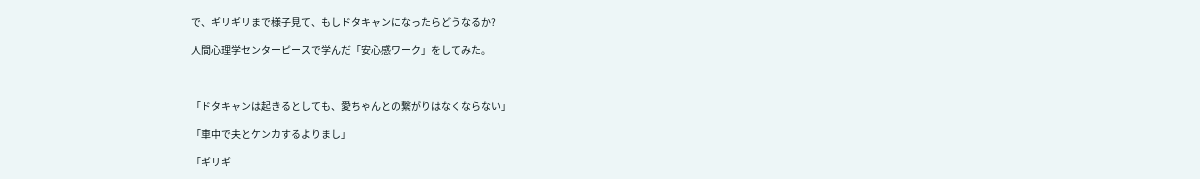で、ギリギリまで様子見て、もしドタキャンになったらどうなるか?

人間心理学センターピースで学んだ「安心感ワーク」をしてみた。



「ドタキャンは起きるとしても、愛ちゃんとの繋がりはなくならない」

「車中で夫とケンカするよりまし」

「ギリギ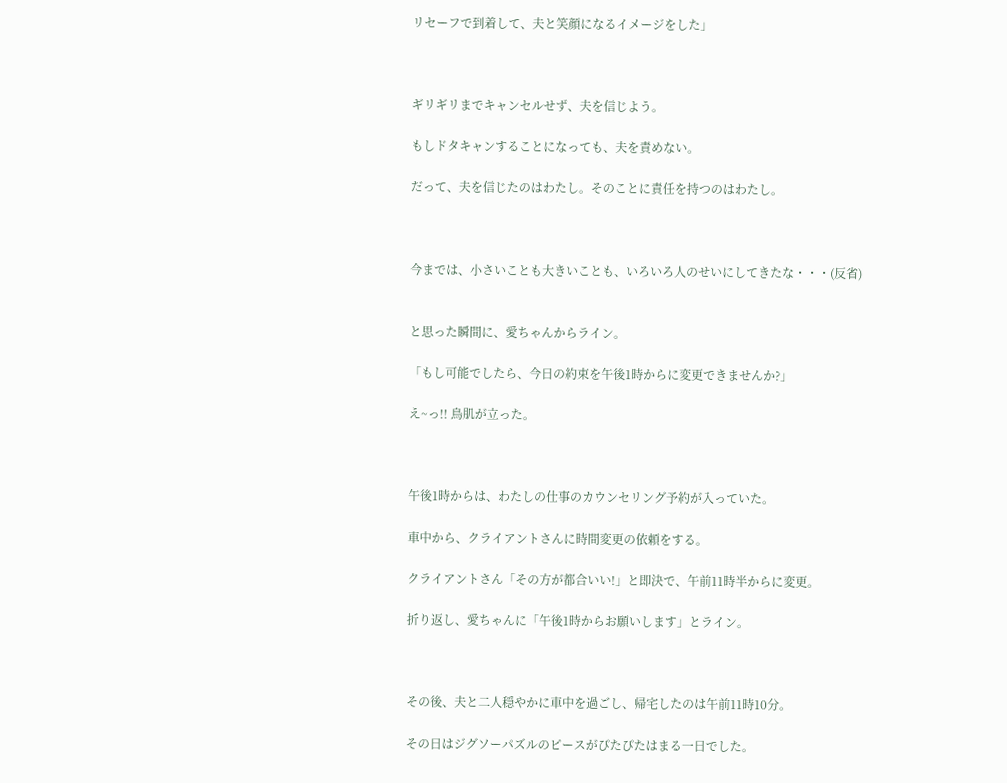リセーフで到着して、夫と笑顔になるイメージをした」



ギリギリまでキャンセルせず、夫を信じよう。

もしドタキャンすることになっても、夫を責めない。

だって、夫を信じたのはわたし。そのことに責任を持つのはわたし。



今までは、小さいことも大きいことも、いろいろ人のせいにしてきたな・・・(反省)


と思った瞬間に、愛ちゃんからライン。

「もし可能でしたら、今日の約束を午後1時からに変更できませんか?」

え~っ!! 鳥肌が立った。



午後1時からは、わたしの仕事のカウンセリング予約が入っていた。

車中から、クライアントさんに時間変更の依頼をする。

クライアントさん「その方が都合いい!」と即決で、午前11時半からに変更。

折り返し、愛ちゃんに「午後1時からお願いします」とライン。



その後、夫と二人穏やかに車中を過ごし、帰宅したのは午前11時10分。

その日はジグソーパズルのピースがぴたぴたはまる一日でした。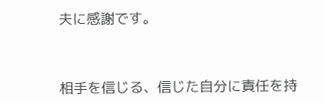夫に感謝です。



相手を信じる、信じた自分に責任を持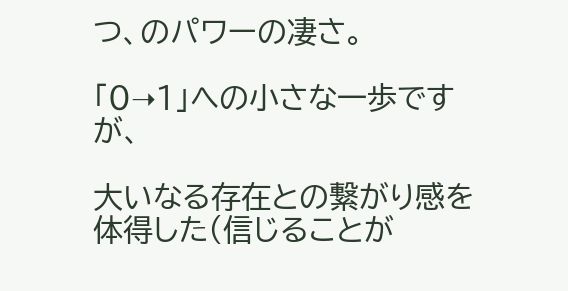つ、のパワーの凄さ。

「0➝1」への小さな一歩ですが、

大いなる存在との繋がり感を体得した(信じることが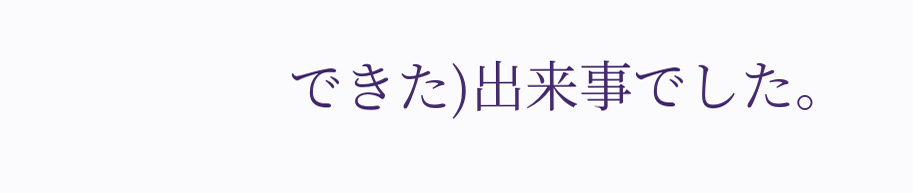できた)出来事でした。